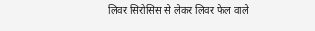लिवर सिरोसिस से लेकर लिवर फेल वाले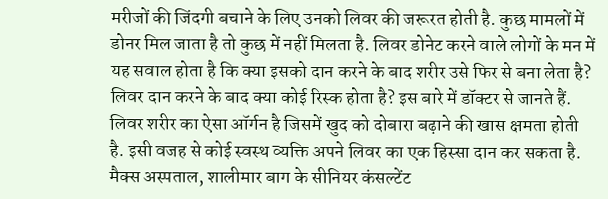मरीजों की जिंदगी बचाने के लिए उनको लिवर की जरूरत होती है. कुछ मामलों में डोनर मिल जाता है तो कुछ में नहीं मिलता है. लिवर डोनेट करने वाले लोगों के मन में यह सवाल होता है कि क्या इसको दान करने के बाद शरीर उसे फिर से बना लेता है? लिवर दान करने के बाद क्या कोई रिस्क होता है? इस बारे में डॉक्टर से जानते हैं.
लिवर शरीर का ऐसा ऑर्गन है जिसमें खुद को दोबारा बढ़ाने की खास क्षमता होती है. इसी वजह से कोई स्वस्थ व्यक्ति अपने लिवर का एक हिस्सा दान कर सकता है. मैक्स अस्पताल, शालीमार बाग के सीनियर कंसल्टेंट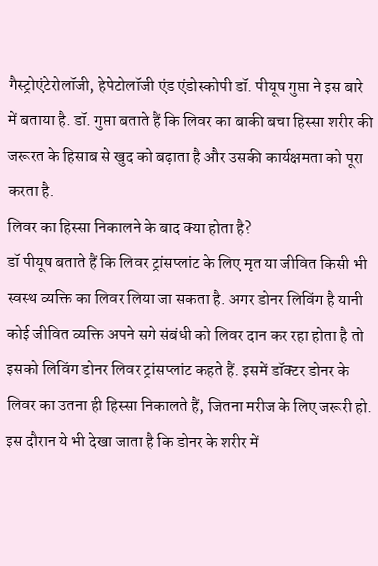गैस्ट्रोएंटेरोलॉजी, हेपेटोलॉजी एंड एंडोस्कोपी डॉ. पीयूष गुप्ता ने इस बारे में बताया है. डॉ. गुप्ता बताते हैं कि लिवर का बाकी बचा हिस्सा शरीर की जरूरत के हिसाब से खुद को बढ़ाता है और उसकी कार्यक्षमता को पूरा करता है.
लिवर का हिस्सा निकालने के बाद क्या होता है?
डॉ पीयूष बताते हैं कि लिवर ट्रांसप्लांट के लिए मृत या जीवित किसी भी स्वस्थ व्यक्ति का लिवर लिया जा सकता है. अगर डोनर लिविंग है यानी कोई जीवित व्यक्ति अपने सगे संबंधी को लिवर दान कर रहा होता है तो इसको लिविंग डोनर लिवर ट्रांसप्लांट कहते हैं. इसमें डॉक्टर डोनर के लिवर का उतना ही हिस्सा निकालते हैं, जितना मरीज के लिए जरूरी हो. इस दौरान ये भी देखा जाता है कि डोनर के शरीर में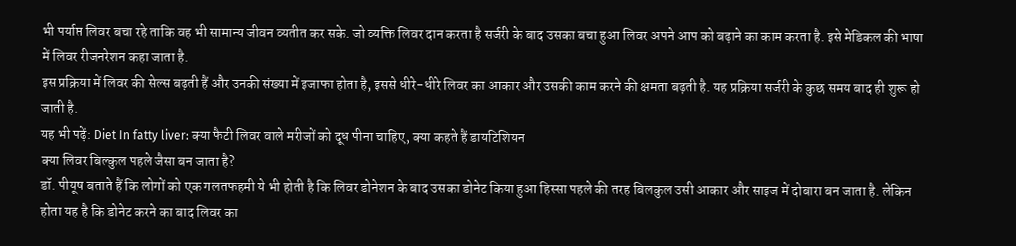भी पर्याप्त लिवर बचा रहे ताकि वह भी सामान्य जीवन व्यतीत कर सके. जो व्यक्ति लिवर दान करता है सर्जरी के बाद उसका बचा हुआ लिवर अपने आप को बढ़ाने का काम करता है. इसे मेडिकल की भाषा में लिवर रीजनरेशन कहा जाता है.
इस प्रक्रिया में लिवर की सेल्स बढ़ती हैं और उनकी संख्या में इजाफा होता है, इससे धीरे-धीरे लिवर का आकार और उसकी काम करने की क्षमता बढ़ती है. यह प्रक्रिया सर्जरी के कुछ समय बाद ही शुरू हो जाती है.
यह भी पढ़ें: Diet In fatty liver: क्या फैटी लिवर वाले मरीजों को दूध पीना चाहिए, क्या कहते हैं डायटिशियन
क्या लिवर बिल्कुल पहले जैसा बन जाता है?
डॉ. पीयूष बताते हैं कि लोगों को एक गलतफहमी ये भी होती है कि लिवर डोनेशन के बाद उसका डोनेट किया हुआ हिस्सा पहले की तरह बिलकुल उसी आकार और साइज में दोबारा बन जाता है. लेकिन होता यह है कि डोनेट करने का बाद लिवर का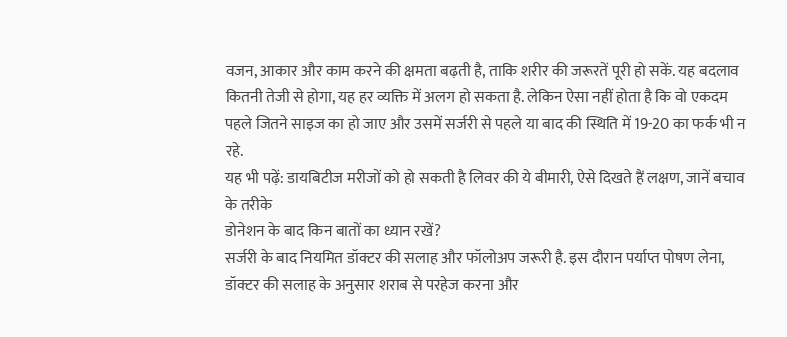वजन, आकार और काम करने की क्षमता बढ़ती है, ताकि शरीर की जरूरतें पूरी हो सकें. यह बदलाव कितनी तेजी से होगा, यह हर व्यक्ति में अलग हो सकता है. लेकिन ऐसा नहीं होता है कि वो एकदम पहले जितने साइज का हो जाए और उसमें सर्जरी से पहले या बाद की स्थिति में 19-20 का फर्क भी न रहे.
यह भी पढ़ें: डायबिटीज मरीजों को हो सकती है लिवर की ये बीमारी, ऐसे दिखते हैं लक्षण, जानें बचाव के तरीके
डोनेशन के बाद किन बातों का ध्यान रखें?
सर्जरी के बाद नियमित डॉक्टर की सलाह और फॉलोअप जरूरी है. इस दौरान पर्याप्त पोषण लेना, डॉक्टर की सलाह के अनुसार शराब से परहेज करना और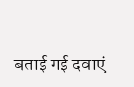बताई गई दवाएं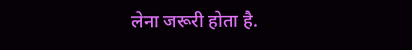लेना जरूरी होता है.